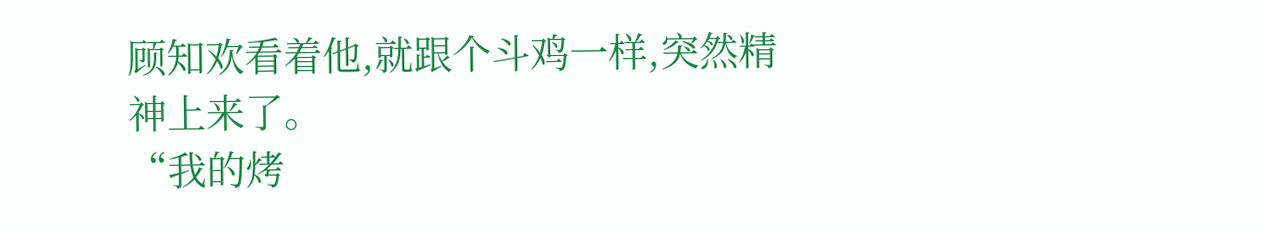顾知欢看着他,就跟个斗鸡一样,突然精神上来了。
“我的烤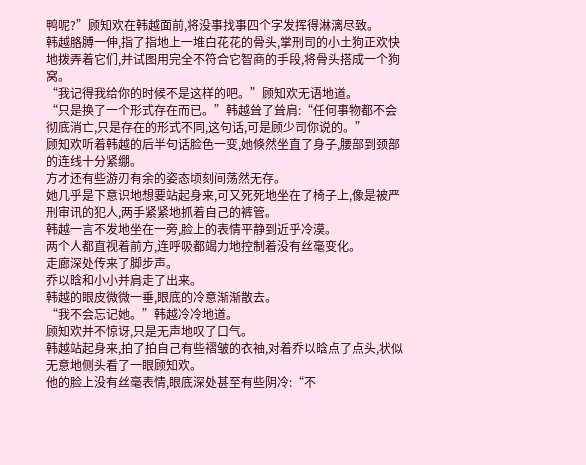鸭呢?”顾知欢在韩越面前,将没事找事四个字发挥得淋漓尽致。
韩越胳膊一伸,指了指地上一堆白花花的骨头,掌刑司的小土狗正欢快地拨弄着它们,并试图用完全不符合它智商的手段,将骨头搭成一个狗窝。
“我记得我给你的时候不是这样的吧。”顾知欢无语地道。
“只是换了一个形式存在而已。”韩越耸了耸肩:“任何事物都不会彻底消亡,只是存在的形式不同,这句话,可是顾少司你说的。”
顾知欢听着韩越的后半句话脸色一变,她倏然坐直了身子,腰部到颈部的连线十分紧绷。
方才还有些游刃有余的姿态顷刻间荡然无存。
她几乎是下意识地想要站起身来,可又死死地坐在了椅子上,像是被严刑审讯的犯人,两手紧紧地抓着自己的裤管。
韩越一言不发地坐在一旁,脸上的表情平静到近乎冷漠。
两个人都直视着前方,连呼吸都竭力地控制着没有丝毫变化。
走廊深处传来了脚步声。
乔以晗和小小并肩走了出来。
韩越的眼皮微微一垂,眼底的冷意渐渐散去。
“我不会忘记她。”韩越冷冷地道。
顾知欢并不惊讶,只是无声地叹了口气。
韩越站起身来,拍了拍自己有些褶皱的衣袖,对着乔以晗点了点头,状似无意地侧头看了一眼顾知欢。
他的脸上没有丝毫表情,眼底深处甚至有些阴冷:“不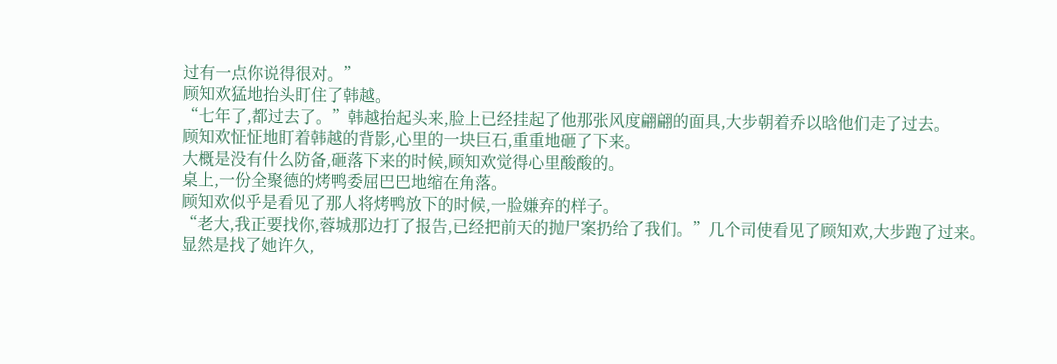过有一点你说得很对。”
顾知欢猛地抬头盯住了韩越。
“七年了,都过去了。”韩越抬起头来,脸上已经挂起了他那张风度翩翩的面具,大步朝着乔以晗他们走了过去。
顾知欢怔怔地盯着韩越的背影,心里的一块巨石,重重地砸了下来。
大概是没有什么防备,砸落下来的时候,顾知欢觉得心里酸酸的。
桌上,一份全聚德的烤鸭委屈巴巴地缩在角落。
顾知欢似乎是看见了那人将烤鸭放下的时候,一脸嫌弃的样子。
“老大,我正要找你,蓉城那边打了报告,已经把前天的抛尸案扔给了我们。”几个司使看见了顾知欢,大步跑了过来。
显然是找了她许久,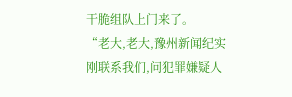干脆组队上门来了。
“老大,老大,豫州新闻纪实刚联系我们,问犯罪嫌疑人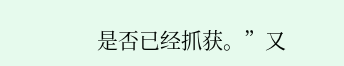是否已经抓获。”又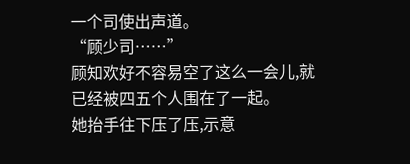一个司使出声道。
“顾少司……”
顾知欢好不容易空了这么一会儿,就已经被四五个人围在了一起。
她抬手往下压了压,示意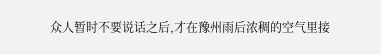众人暂时不要说话之后,才在豫州雨后浓稠的空气里接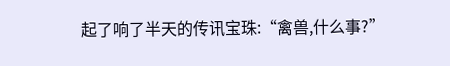起了响了半天的传讯宝珠:“禽兽,什么事?”